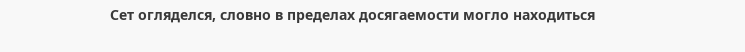Сет огляделся, словно в пределах досягаемости могло находиться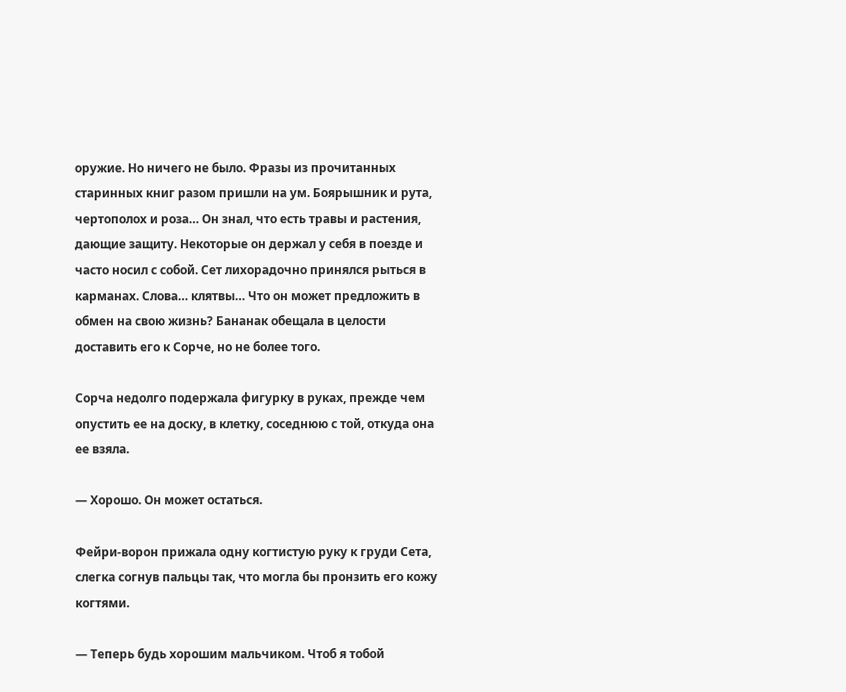оружие. Но ничего не было. Фразы из прочитанных старинных книг разом пришли на ум. Боярышник и рута, чертополох и роза… Он знал, что есть травы и растения, дающие защиту. Некоторые он держал у себя в поезде и часто носил с собой. Сет лихорадочно принялся рыться в карманах. Слова… клятвы… Что он может предложить в обмен на свою жизнь? Бананак обещала в целости доставить его к Сорче, но не более того.

Сорча недолго подержала фигурку в руках, прежде чем опустить ее на доску, в клетку, соседнюю с той, откуда она ее взяла.

— Хорошо. Он может остаться.

Фейри-ворон прижала одну когтистую руку к груди Сета, слегка согнув пальцы так, что могла бы пронзить его кожу когтями.

— Теперь будь хорошим мальчиком. Чтоб я тобой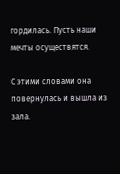гордилась. Пусть наши мечты осуществятся.

С этими словами она повернулась и вышла из зала.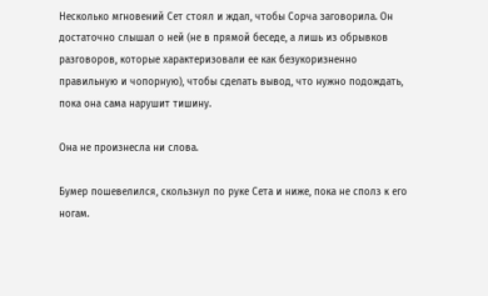Несколько мгновений Сет стоял и ждал, чтобы Сорча заговорила. Он достаточно слышал о ней (не в прямой беседе, а лишь из обрывков разговоров, которые характеризовали ее как безукоризненно правильную и чопорную), чтобы сделать вывод, что нужно подождать, пока она сама нарушит тишину.

Она не произнесла ни слова.

Бумер пошевелился, скользнул по руке Сета и ниже, пока не сполз к его ногам.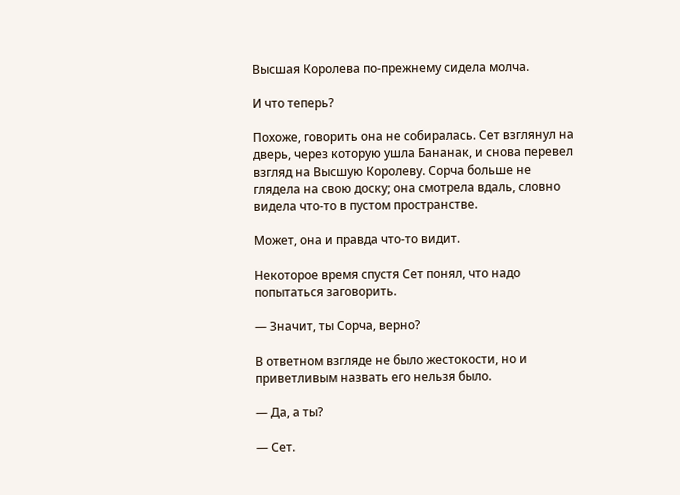Высшая Королева по-прежнему сидела молча.

И что теперь?

Похоже, говорить она не собиралась. Сет взглянул на дверь, через которую ушла Бананак, и снова перевел взгляд на Высшую Королеву. Сорча больше не глядела на свою доску; она смотрела вдаль, словно видела что-то в пустом пространстве.

Может, она и правда что-то видит.

Некоторое время спустя Сет понял, что надо попытаться заговорить.

— Значит, ты Сорча, верно?

В ответном взгляде не было жестокости, но и приветливым назвать его нельзя было.

— Да, а ты?

— Сет.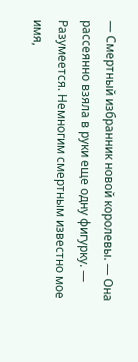— Смертный избранник новой королевы. — Она рассеянно взяла в руки еще одну фигурку. — Разумеется. Немногим смертным известно мое имя,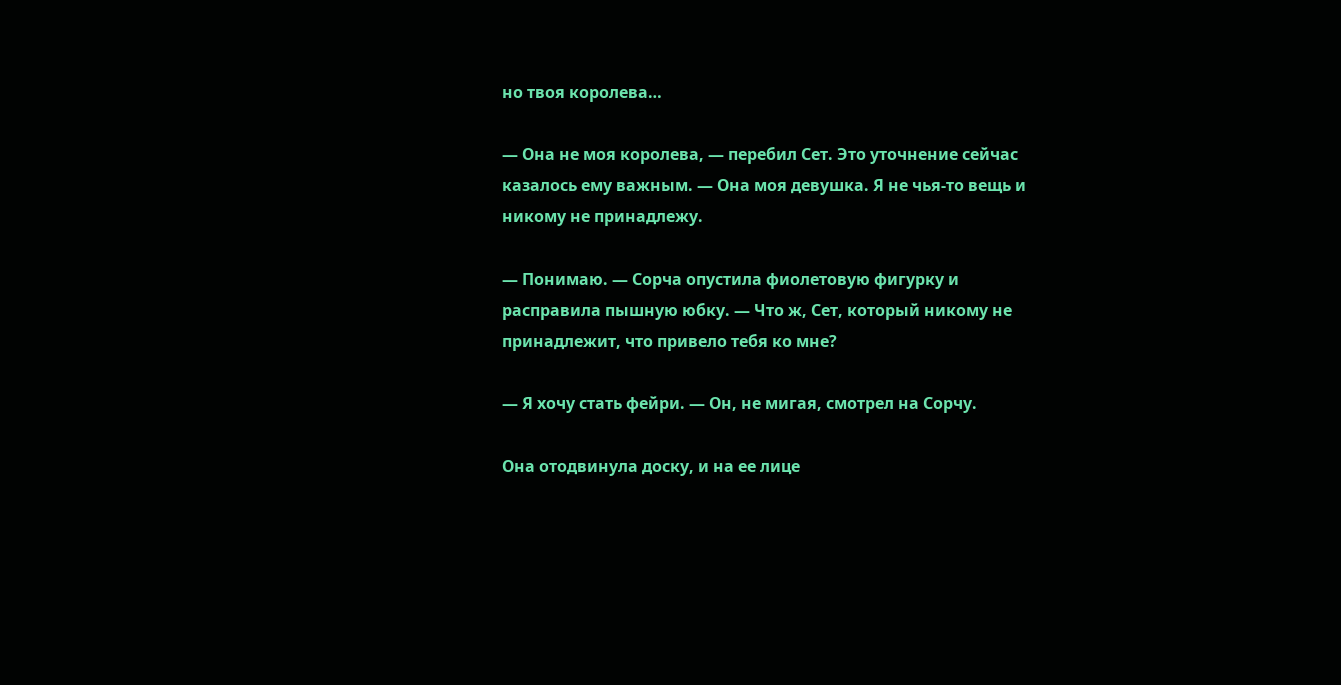но твоя королева…

— Она не моя королева, — перебил Сет. Это уточнение сейчас казалось ему важным. — Она моя девушка. Я не чья-то вещь и никому не принадлежу.

— Понимаю. — Сорча опустила фиолетовую фигурку и расправила пышную юбку. — Что ж, Сет, который никому не принадлежит, что привело тебя ко мне?

— Я хочу стать фейри. — Он, не мигая, смотрел на Сорчу.

Она отодвинула доску, и на ее лице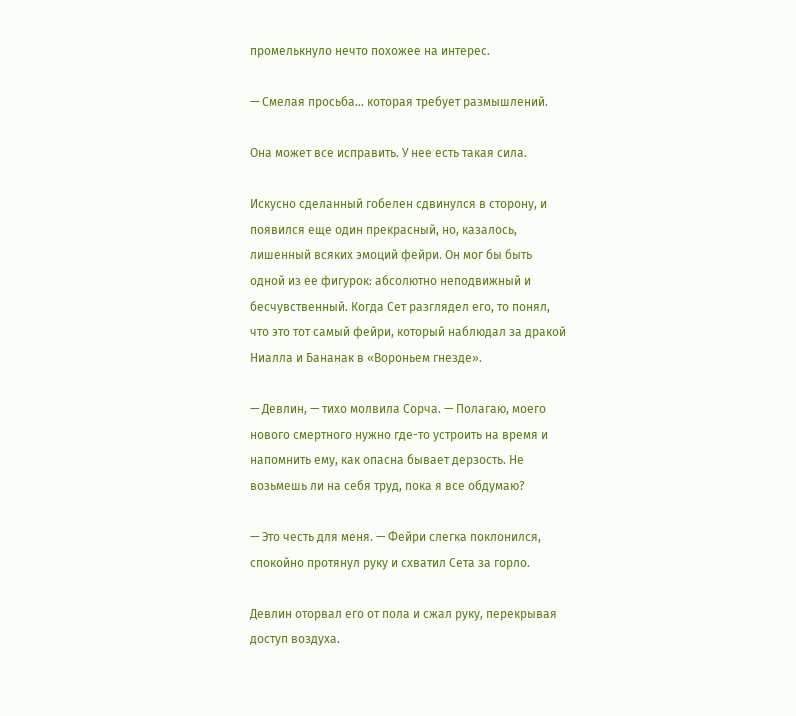промелькнуло нечто похожее на интерес.

— Смелая просьба… которая требует размышлений.

Она может все исправить. У нее есть такая сила.

Искусно сделанный гобелен сдвинулся в сторону, и появился еще один прекрасный, но, казалось, лишенный всяких эмоций фейри. Он мог бы быть одной из ее фигурок: абсолютно неподвижный и бесчувственный. Когда Сет разглядел его, то понял, что это тот самый фейри, который наблюдал за дракой Ниалла и Бананак в «Вороньем гнезде».

— Девлин, — тихо молвила Сорча. — Полагаю, моего нового смертного нужно где-то устроить на время и напомнить ему, как опасна бывает дерзость. Не возьмешь ли на себя труд, пока я все обдумаю?

— Это честь для меня. — Фейри слегка поклонился, спокойно протянул руку и схватил Сета за горло.

Девлин оторвал его от пола и сжал руку, перекрывая доступ воздуха.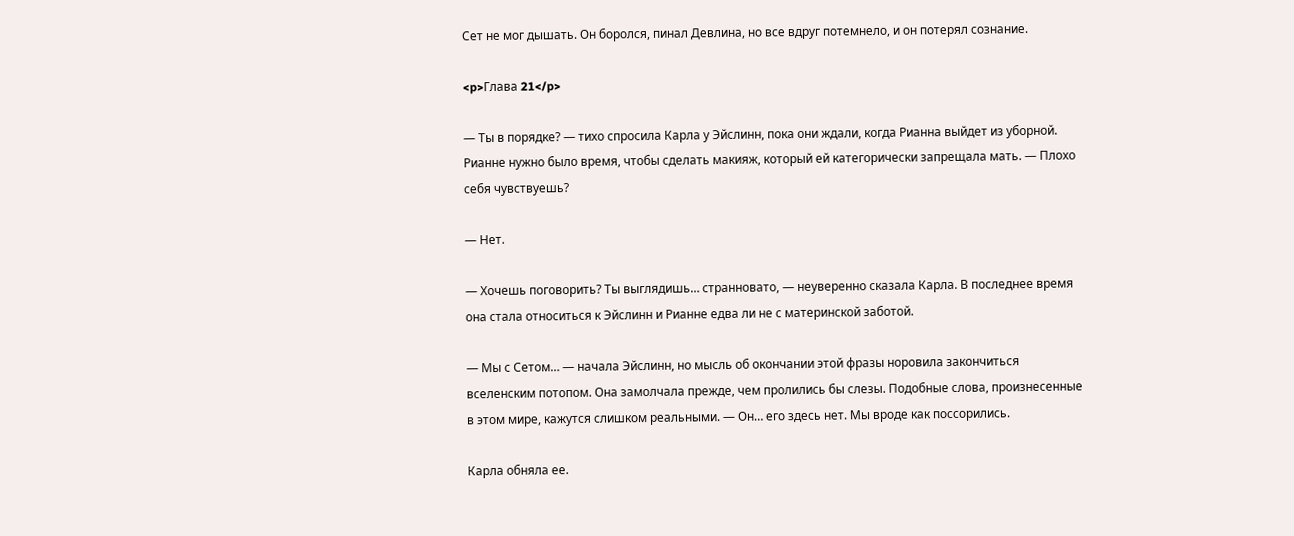Сет не мог дышать. Он боролся, пинал Девлина, но все вдруг потемнело, и он потерял сознание.

<p>Глава 21</p>

— Ты в порядке? — тихо спросила Карла у Эйслинн, пока они ждали, когда Рианна выйдет из уборной. Рианне нужно было время, чтобы сделать макияж, который ей категорически запрещала мать. — Плохо себя чувствуешь?

— Нет.

— Хочешь поговорить? Ты выглядишь… странновато, — неуверенно сказала Карла. В последнее время она стала относиться к Эйслинн и Рианне едва ли не с материнской заботой.

— Мы с Сетом… — начала Эйслинн, но мысль об окончании этой фразы норовила закончиться вселенским потопом. Она замолчала прежде, чем пролились бы слезы. Подобные слова, произнесенные в этом мире, кажутся слишком реальными. — Он… его здесь нет. Мы вроде как поссорились.

Карла обняла ее.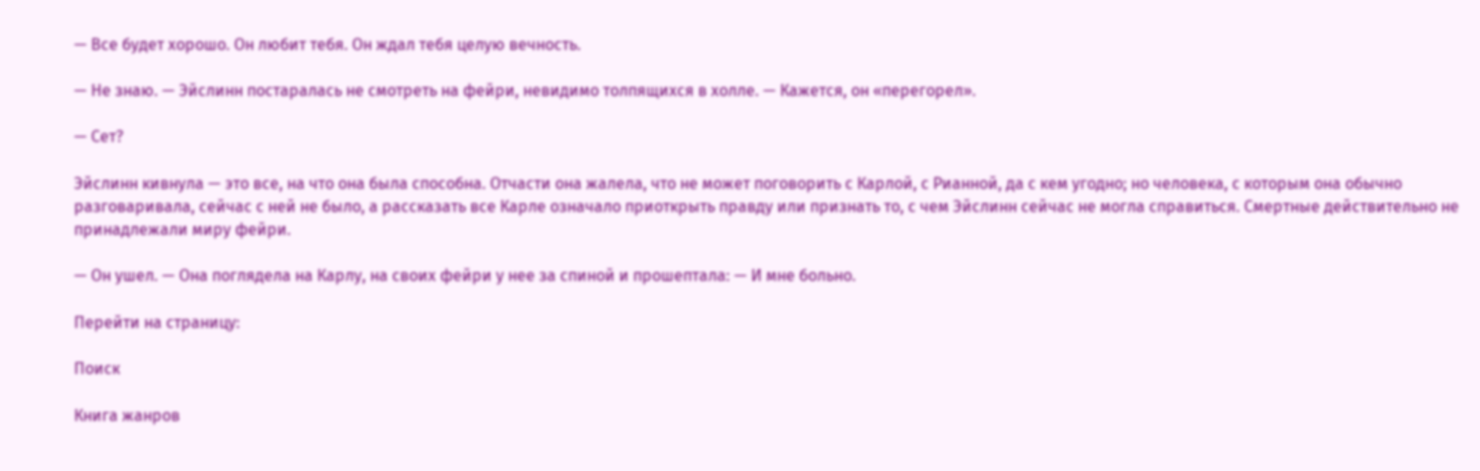— Все будет хорошо. Он любит тебя. Он ждал тебя целую вечность.

— Не знаю. — Эйслинн постаралась не смотреть на фейри, невидимо толпящихся в холле. — Кажется, он «перегорел».

— Сет?

Эйслинн кивнула — это все, на что она была способна. Отчасти она жалела, что не может поговорить с Карлой, с Рианной, да с кем угодно; но человека, с которым она обычно разговаривала, сейчас с ней не было, а рассказать все Карле означало приоткрыть правду или признать то, с чем Эйслинн сейчас не могла справиться. Смертные действительно не принадлежали миру фейри.

— Он ушел. — Она поглядела на Карлу, на своих фейри у нее за спиной и прошептала: — И мне больно.

Перейти на страницу:

Поиск

Книга жанров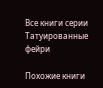Все книги серии Татуированные фейри

Похожие книги